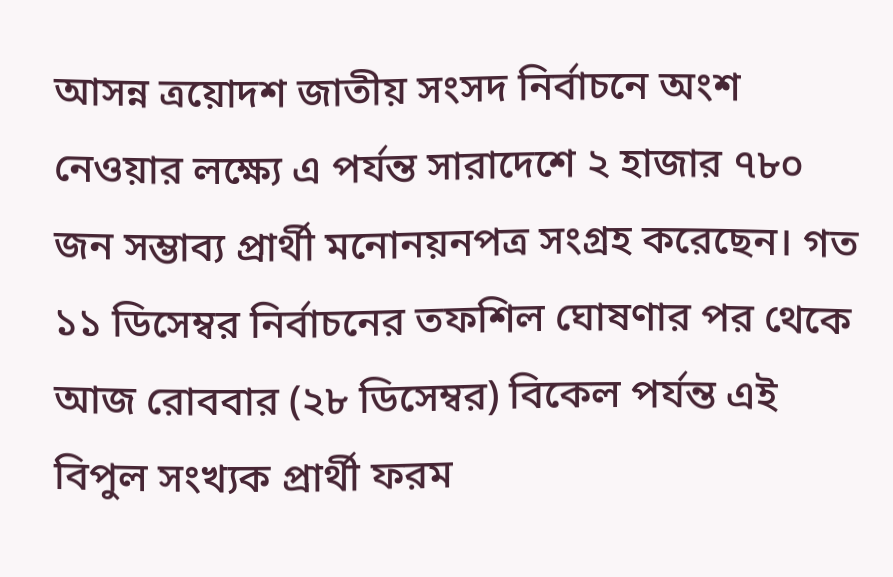আসন্ন ত্রয়োদশ জাতীয় সংসদ নির্বাচনে অংশ নেওয়ার লক্ষ্যে এ পর্যন্ত সারাদেশে ২ হাজার ৭৮০ জন সম্ভাব্য প্রার্থী মনোনয়নপত্র সংগ্রহ করেছেন। গত ১১ ডিসেম্বর নির্বাচনের তফশিল ঘোষণার পর থেকে আজ রোববার (২৮ ডিসেম্বর) বিকেল পর্যন্ত এই বিপুল সংখ্যক প্রার্থী ফরম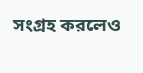সংগ্রহ করলেও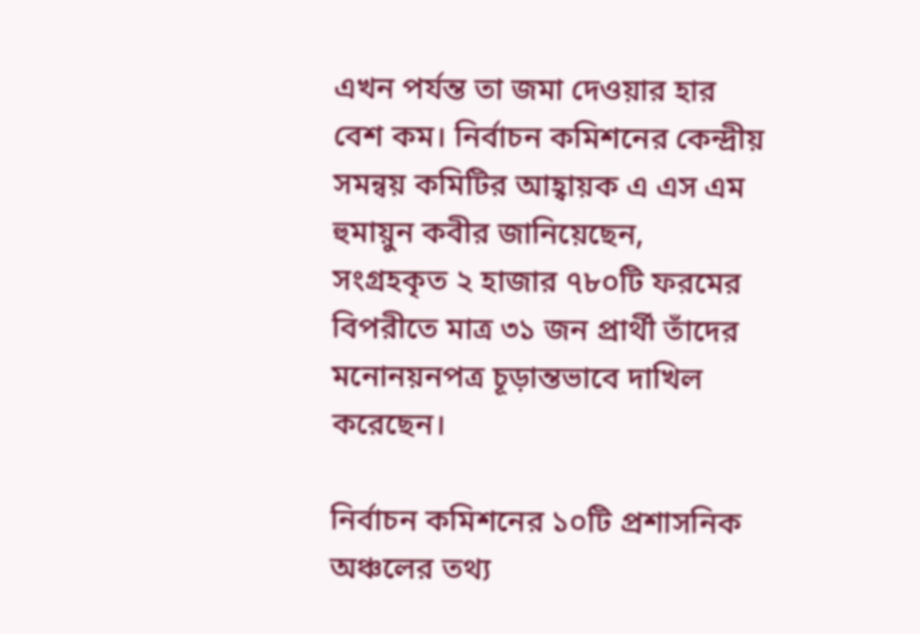এখন পর্যন্ত তা জমা দেওয়ার হার বেশ কম। নির্বাচন কমিশনের কেন্দ্রীয় সমন্বয় কমিটির আহ্বায়ক এ এস এম হুমায়ুন কবীর জানিয়েছেন, সংগ্রহকৃত ২ হাজার ৭৮০টি ফরমের বিপরীতে মাত্র ৩১ জন প্রার্থী তাঁদের মনোনয়নপত্র চূড়ান্তভাবে দাখিল করেছেন।

নির্বাচন কমিশনের ১০টি প্রশাসনিক অঞ্চলের তথ্য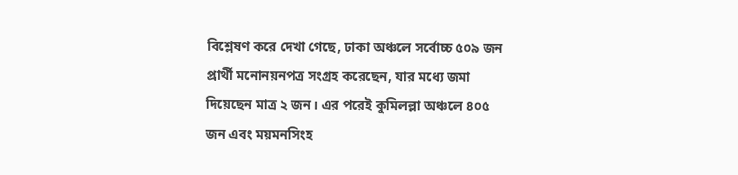বিশ্লেষণ করে দেখা গেছে, ঢাকা অঞ্চলে সর্বোচ্চ ৫০৯ জন প্রার্থী মনোনয়নপত্র সংগ্রহ করেছেন, যার মধ্যে জমা দিয়েছেন মাত্র ২ জন। এর পরেই কুমিলল্লা অঞ্চলে ৪০৫ জন এবং ময়মনসিংহ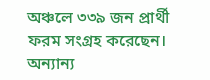অঞ্চলে ৩৩৯ জন প্রার্থী ফরম সংগ্রহ করেছেন। অন্যান্য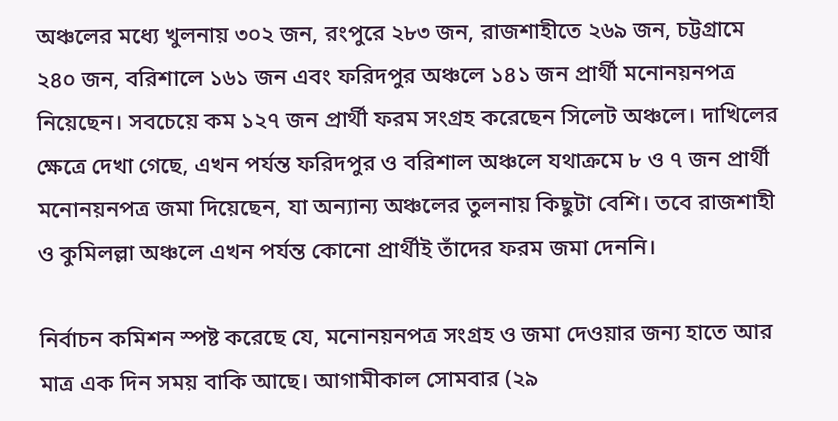অঞ্চলের মধ্যে খুলনায় ৩০২ জন, রংপুরে ২৮৩ জন, রাজশাহীতে ২৬৯ জন, চট্টগ্রামে ২৪০ জন, বরিশালে ১৬১ জন এবং ফরিদপুর অঞ্চলে ১৪১ জন প্রার্থী মনোনয়নপত্র নিয়েছেন। সবচেয়ে কম ১২৭ জন প্রার্থী ফরম সংগ্রহ করেছেন সিলেট অঞ্চলে। দাখিলের ক্ষেত্রে দেখা গেছে, এখন পর্যন্ত ফরিদপুর ও বরিশাল অঞ্চলে যথাক্রমে ৮ ও ৭ জন প্রার্থী মনোনয়নপত্র জমা দিয়েছেন, যা অন্যান্য অঞ্চলের তুলনায় কিছুটা বেশি। তবে রাজশাহী ও কুমিলল্লা অঞ্চলে এখন পর্যন্ত কোনো প্রার্থীই তাঁদের ফরম জমা দেননি।

নির্বাচন কমিশন স্পষ্ট করেছে যে, মনোনয়নপত্র সংগ্রহ ও জমা দেওয়ার জন্য হাতে আর মাত্র এক দিন সময় বাকি আছে। আগামীকাল সোমবার (২৯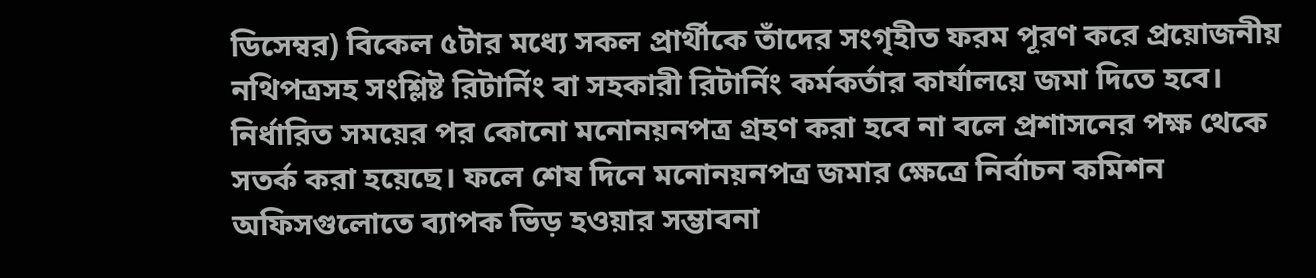ডিসেম্বর) বিকেল ৫টার মধ্যে সকল প্রার্থীকে তাঁদের সংগৃহীত ফরম পূরণ করে প্রয়োজনীয় নথিপত্রসহ সংশ্লিষ্ট রিটার্নিং বা সহকারী রিটার্নিং কর্মকর্তার কার্যালয়ে জমা দিতে হবে। নির্ধারিত সময়ের পর কোনো মনোনয়নপত্র গ্রহণ করা হবে না বলে প্রশাসনের পক্ষ থেকে সতর্ক করা হয়েছে। ফলে শেষ দিনে মনোনয়নপত্র জমার ক্ষেত্রে নির্বাচন কমিশন অফিসগুলোতে ব্যাপক ভিড় হওয়ার সম্ভাবনা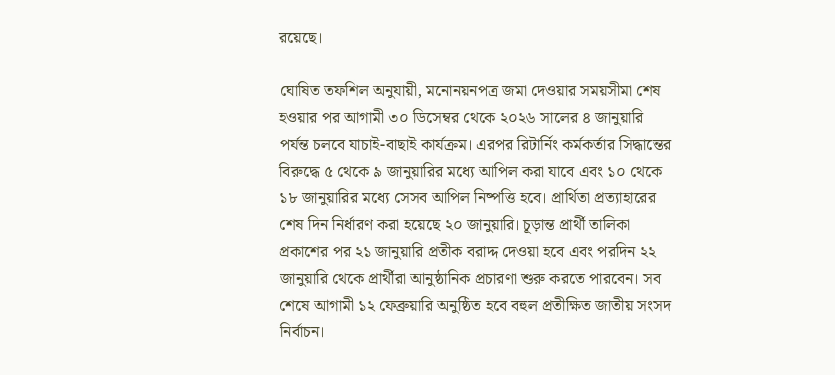রয়েছে।

ঘোষিত তফশিল অনুযায়ী, মনোনয়নপত্র জমা দেওয়ার সময়সীমা শেষ হওয়ার পর আগামী ৩০ ডিসেম্বর থেকে ২০২৬ সালের ৪ জানুয়ারি পর্যন্ত চলবে যাচাই-বাছাই কার্যক্রম। এরপর রিটার্নিং কর্মকর্তার সিদ্ধান্তের বিরুদ্ধে ৫ থেকে ৯ জানুয়ারির মধ্যে আপিল করা যাবে এবং ১০ থেকে ১৮ জানুয়ারির মধ্যে সেসব আপিল নিষ্পত্তি হবে। প্রার্থিতা প্রত্যাহারের শেষ দিন নির্ধারণ করা হয়েছে ২০ জানুয়ারি। চূড়ান্ত প্রার্থী তালিকা প্রকাশের পর ২১ জানুয়ারি প্রতীক বরাদ্দ দেওয়া হবে এবং পরদিন ২২ জানুয়ারি থেকে প্রার্থীরা আনুষ্ঠানিক প্রচারণা শুরু করতে পারবেন। সব শেষে আগামী ১২ ফেব্রুয়ারি অনুষ্ঠিত হবে বহুল প্রতীক্ষিত জাতীয় সংসদ নির্বাচন।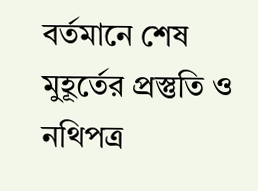বর্তমানে শেষ মুহূর্তের প্রস্তুতি ও নথিপত্র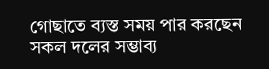গোছাতে ব্যস্ত সময় পার করছেন সকল দলের সম্ভাব্য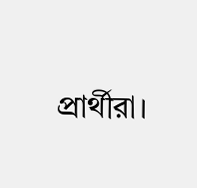প্রার্থীরা।